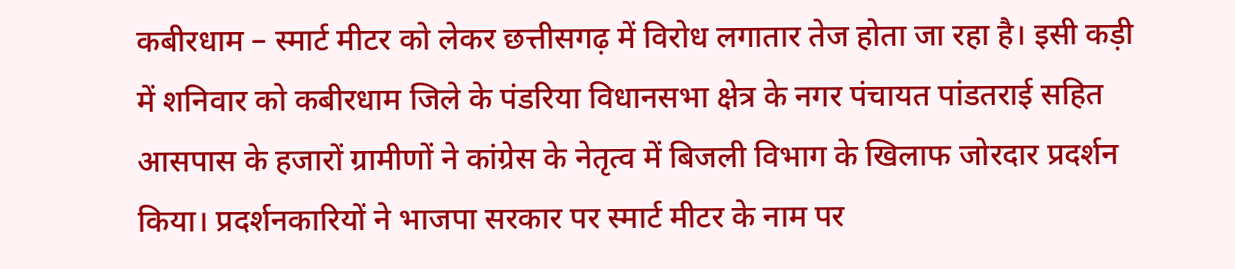कबीरधाम – स्मार्ट मीटर को लेकर छत्तीसगढ़ में विरोध लगातार तेज होता जा रहा है। इसी कड़ी में शनिवार को कबीरधाम जिले के पंडरिया विधानसभा क्षेत्र के नगर पंचायत पांडतराई सहित आसपास के हजारों ग्रामीणों ने कांग्रेस के नेतृत्व में बिजली विभाग के खिलाफ जोरदार प्रदर्शन किया। प्रदर्शनकारियों ने भाजपा सरकार पर स्मार्ट मीटर के नाम पर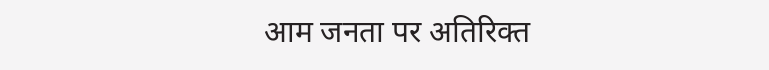आम जनता पर अतिरिक्त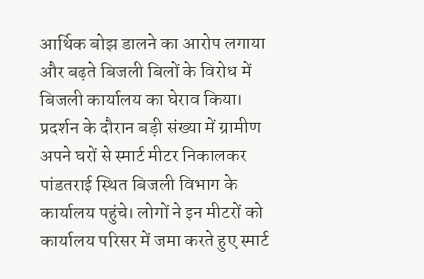आर्थिक बोझ डालने का आरोप लगाया और बढ़ते बिजली बिलों के विरोध में बिजली कार्यालय का घेराव किया।
प्रदर्शन के दौरान बड़ी संख्या में ग्रामीण अपने घरों से स्मार्ट मीटर निकालकर पांडतराई स्थित बिजली विभाग के कार्यालय पहुंचे। लोगों ने इन मीटरों को कार्यालय परिसर में जमा करते हुए स्मार्ट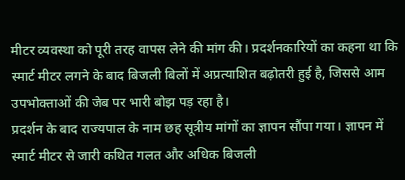मीटर व्यवस्था को पूरी तरह वापस लेने की मांग की। प्रदर्शनकारियों का कहना था कि स्मार्ट मीटर लगने के बाद बिजली बिलों में अप्रत्याशित बढ़ोतरी हुई है, जिससे आम उपभोक्ताओं की जेब पर भारी बोझ पड़ रहा है।
प्रदर्शन के बाद राज्यपाल के नाम छह सूत्रीय मांगों का ज्ञापन सौंपा गया। ज्ञापन में स्मार्ट मीटर से जारी कथित गलत और अधिक बिजली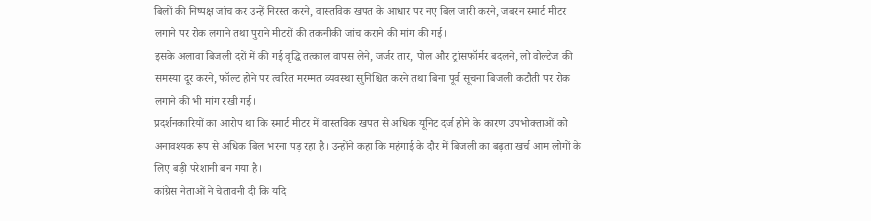बिलों की निष्पक्ष जांच कर उन्हें निरस्त करने, वास्तविक खपत के आधार पर नए बिल जारी करने, जबरन स्मार्ट मीटर लगाने पर रोक लगाने तथा पुराने मीटरों की तकनीकी जांच कराने की मांग की गई।
इसके अलावा बिजली दरों में की गई वृद्धि तत्काल वापस लेने, जर्जर तार, पोल और ट्रांसफॉर्मर बदलने, लो वोल्टेज की समस्या दूर करने, फॉल्ट होने पर त्वरित मरम्मत व्यवस्था सुनिश्चित करने तथा बिना पूर्व सूचना बिजली कटौती पर रोक लगाने की भी मांग रखी गई।
प्रदर्शनकारियों का आरोप था कि स्मार्ट मीटर में वास्तविक खपत से अधिक यूनिट दर्ज होने के कारण उपभोक्ताओं को अनावश्यक रूप से अधिक बिल भरना पड़ रहा है। उन्होंने कहा कि महंगाई के दौर में बिजली का बढ़ता खर्च आम लोगों के लिए बड़ी परेशानी बन गया है।
कांग्रेस नेताओं ने चेतावनी दी कि यदि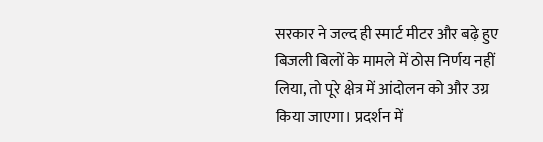सरकार ने जल्द ही स्मार्ट मीटर और बढ़े हुए बिजली बिलों के मामले में ठोस निर्णय नहीं लिया, तो पूरे क्षेत्र में आंदोलन को और उग्र किया जाएगा। प्रदर्शन में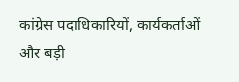कांग्रेस पदाधिकारियों, कार्यकर्ताओं और बड़ी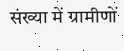संख्या में ग्रामीणों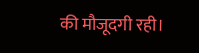की मौजूदगी रही।